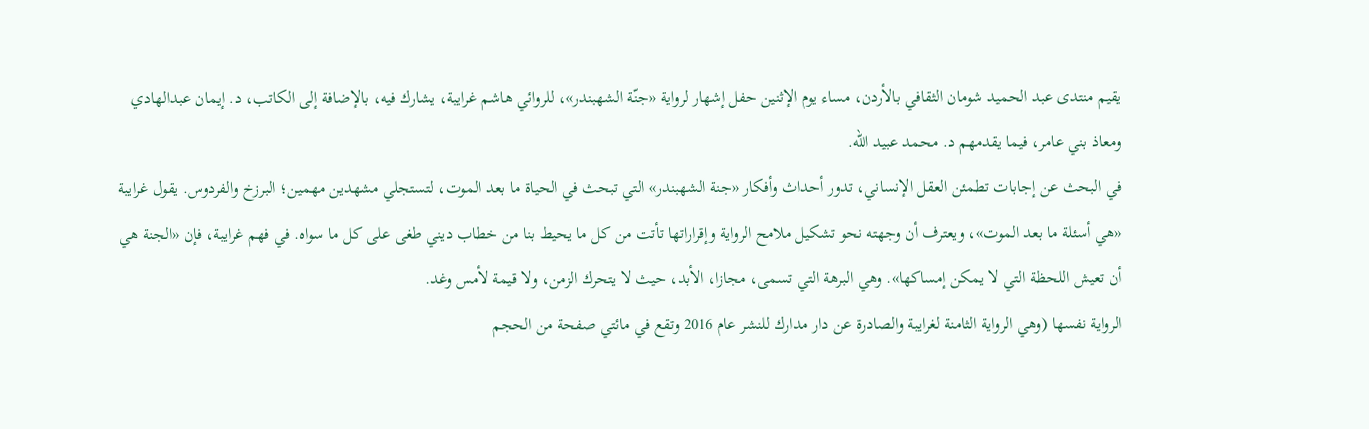يقيم منتدى عبد الحميد شومان الثقافي بالأردن، مساء يوم الإثنين حفل إشهار لرواية «جنّة الشهبندر»، للروائي هاشم غرايبة، يشارك فيه، بالإضافة إلى الكاتب، د. إيمان عبدالهادي ومعاذ بني عامر، فيما يقدمهم د. محمد عبيد الله.
في البحث عن إجابات تطمئن العقل الإنساني، تدور أحداث وأفكار «جنة الشهبندر» التي تبحث في الحياة ما بعد الموت، لتستجلي مشهدين مهمين؛ البرزخ والفردوس. يقول غرايبة «هي أسئلة ما بعد الموت»، ويعترف أن وجهته نحو تشكيل ملامح الرواية وإقراراتها تأتت من كل ما يحيط بنا من خطاب ديني طغى على كل ما سواه. في فهم غرايبة، فإن «الجنة هي أن تعيش اللحظة التي لا يمكن إمساكها». وهي البرهة التي تسمى، مجازا، الأبد، حيث لا يتحرك الزمن، ولا قيمة لأمس وغد.
الرواية نفسها (وهي الرواية الثامنة لغرايبة والصادرة عن دار مدارك للنشر عام 2016 وتقع في مائتي صفحة من الحجم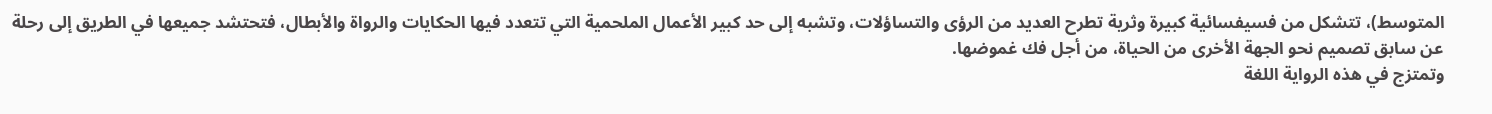المتوسط)، تتشكل من فسيفسائية كبيرة وثرية تطرح العديد من الرؤى والتساؤلات، وتشبه إلى حد كبير الأعمال الملحمية التي تتعدد فيها الحكايات والرواة والأبطال، فتحتشد جميعها في الطريق إلى رحلة عن سابق تصميم نحو الجهة الأخرى من الحياة، من أجل فك غموضها.
وتمتزج في هذه الرواية اللغة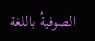الصوفيةُ باللغة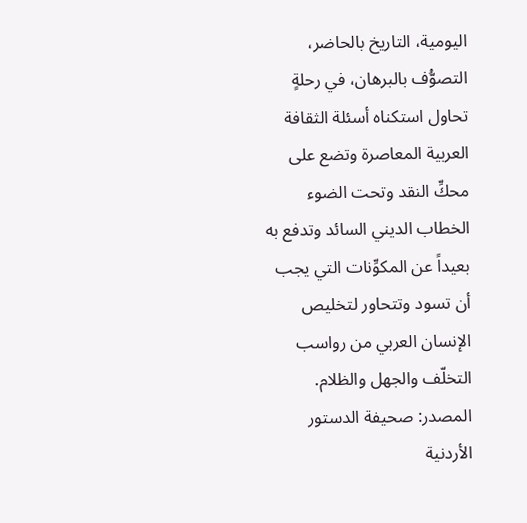اليومية، التاريخ بالحاضر، التصوُّف بالبرهان، في رحلةٍ تحاول استكناه أسئلة الثقافة العربية المعاصرة وتضع على محكِّ النقد وتحت الضوء الخطاب الديني السائد وتدفع به بعيداً عن المكوِّنات التي يجب أن تسود وتتحاور لتخليص الإنسان العربي من رواسب التخلّف والجهل والظلام.
المصدر: صحيفة الدستور الأردنية